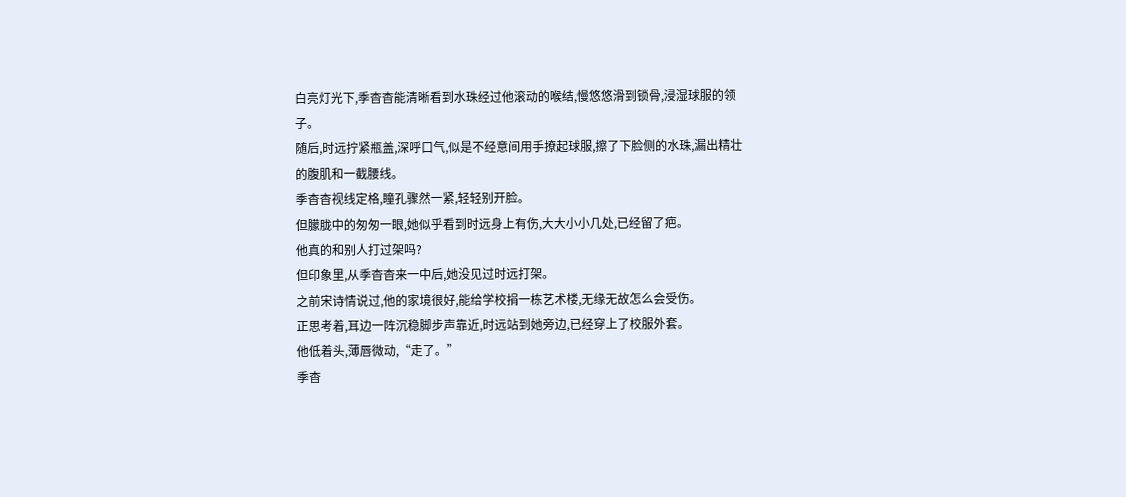白亮灯光下,季杳杳能清晰看到水珠经过他滚动的喉结,慢悠悠滑到锁骨,浸湿球服的领子。
随后,时远拧紧瓶盖,深呼口气,似是不经意间用手撩起球服,擦了下脸侧的水珠,漏出精壮的腹肌和一截腰线。
季杳杳视线定格,瞳孔骤然一紧,轻轻别开脸。
但朦胧中的匆匆一眼,她似乎看到时远身上有伤,大大小小几处,已经留了疤。
他真的和别人打过架吗?
但印象里,从季杳杳来一中后,她没见过时远打架。
之前宋诗情说过,他的家境很好,能给学校捐一栋艺术楼,无缘无故怎么会受伤。
正思考着,耳边一阵沉稳脚步声靠近,时远站到她旁边,已经穿上了校服外套。
他低着头,薄唇微动,“走了。”
季杳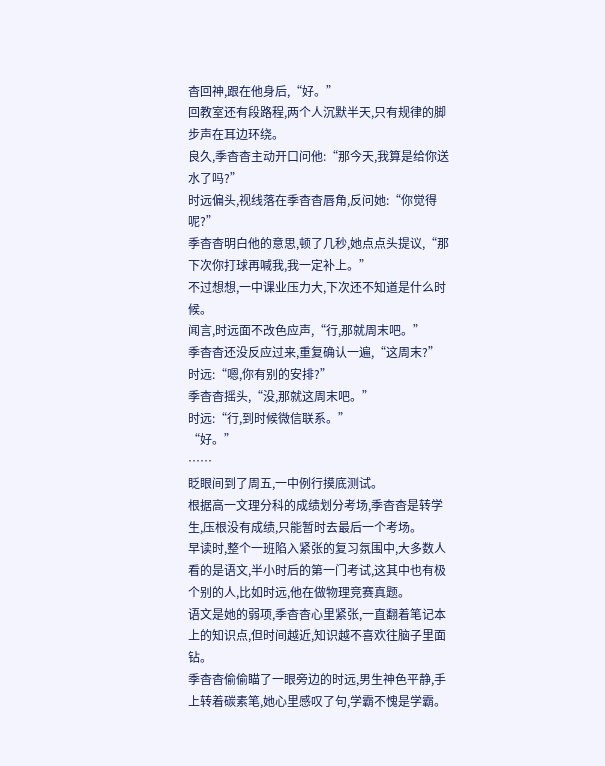杳回神,跟在他身后,“好。”
回教室还有段路程,两个人沉默半天,只有规律的脚步声在耳边环绕。
良久,季杳杳主动开口问他:“那今天,我算是给你送水了吗?”
时远偏头,视线落在季杳杳唇角,反问她:“你觉得呢?”
季杳杳明白他的意思,顿了几秒,她点点头提议,“那下次你打球再喊我,我一定补上。”
不过想想,一中课业压力大,下次还不知道是什么时候。
闻言,时远面不改色应声,“行,那就周末吧。”
季杳杳还没反应过来,重复确认一遍,“这周末?”
时远:“嗯,你有别的安排?”
季杳杳摇头,“没,那就这周末吧。”
时远:“行,到时候微信联系。”
“好。”
……
眨眼间到了周五,一中例行摸底测试。
根据高一文理分科的成绩划分考场,季杳杳是转学生,压根没有成绩,只能暂时去最后一个考场。
早读时,整个一班陷入紧张的复习氛围中,大多数人看的是语文,半小时后的第一门考试,这其中也有极个别的人,比如时远,他在做物理竞赛真题。
语文是她的弱项,季杳杳心里紧张,一直翻着笔记本上的知识点,但时间越近,知识越不喜欢往脑子里面钻。
季杳杳偷偷瞄了一眼旁边的时远,男生神色平静,手上转着碳素笔,她心里感叹了句,学霸不愧是学霸。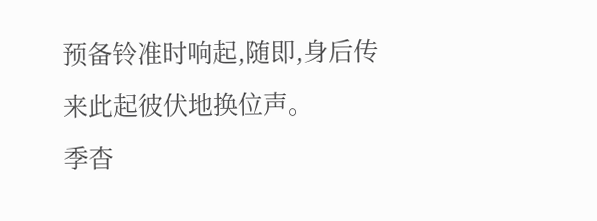预备铃准时响起,随即,身后传来此起彼伏地换位声。
季杳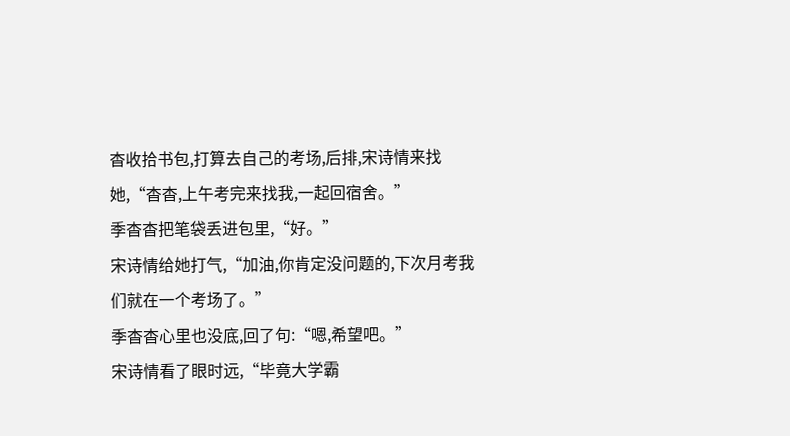杳收拾书包,打算去自己的考场,后排,宋诗情来找她,“杳杳,上午考完来找我,一起回宿舍。”
季杳杳把笔袋丢进包里,“好。”
宋诗情给她打气,“加油,你肯定没问题的,下次月考我们就在一个考场了。”
季杳杳心里也没底,回了句:“嗯,希望吧。”
宋诗情看了眼时远,“毕竟大学霸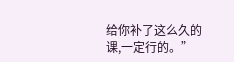给你补了这么久的课,一定行的。”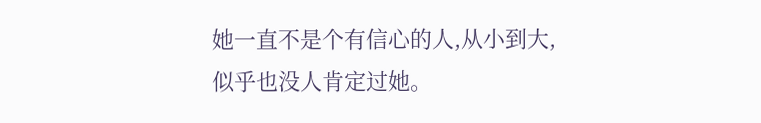她一直不是个有信心的人,从小到大,似乎也没人肯定过她。